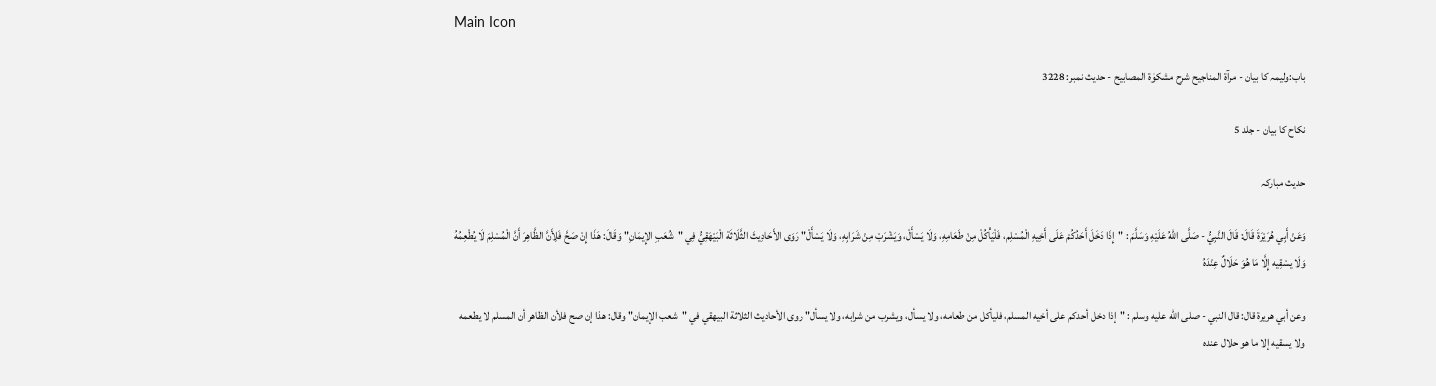Main Icon

باب:ولیمہ کا بیان - مرآۃ المناجیح شرح مشکوٰۃ المصابیح - حدیث نمبر: 3228

نکاح کا بیان - جلد 5

حدیث مبارکہ

وَعَنْ أَبِي هُرَيْرَةَ قَالَ: قَالَ النَّبِيُّ - صَلَّى اللّٰهُ عَلَيْهِ وَسَلَّمَ : "إِذَا دَخَلَ أَحَدُكُمْ عَلَى أَخِيهِ الْمُسْلِم، فَلْيَأْكُلْ مِنْ طَعَامِهِ، وَلَا يَسْأَلْ، وَيَشْرَبْ مِنْ شَرَابِهِ، وَلَا يَسْأَلْ" رَوَى الأَحَادِيثَ الثَّلَاثَة الْبَيْهَقِيُّ فِي "شُعَبِ الإِيمَانِ" وَقَالَ: هَذَا إِنْ صَحَّ فَلِأَنَّ الظَّاهِرَ أَنَّ الْمُسْلِمَ لَا يُطْعِمُهُ وَلَا يسْقِيه إِلَّا مَا هُوَ حَلَالٌ عِنْدَهُ

وعن أبي هريرة قال: قال النبي - صلى الله عليه وسلم : "إذا دخل أحدكم على أخيه المسلم، فليأكل من طعامه، ولا يسأل، ويشرب من شرابه، ولا يسأل" روى الأحاديث الثلاثة البيهقي في "شعب الإيمان" وقال: هذا إن صح فلأن الظاهر أن المسلم لا يطعمه ولا يسقيه إلا ما هو حلال عنده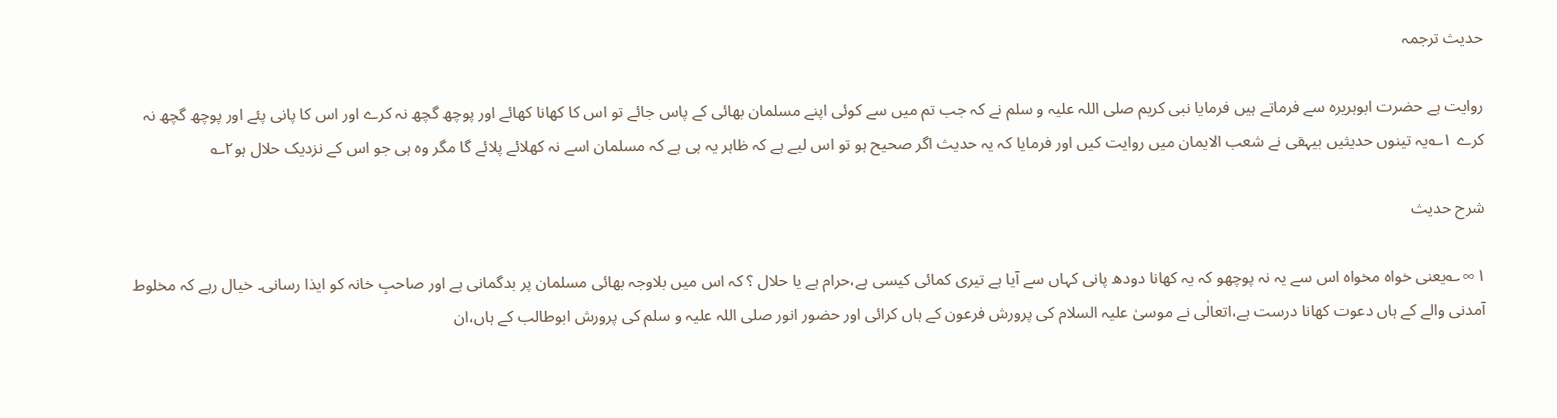حدیث ترجمہ

روایت ہے حضرت ابوہریرہ سے فرماتے ہیں فرمایا نبی کریم صلی اللہ علیہ و سلم نے کہ جب تم میں سے کوئی اپنے مسلمان بھائی کے پاس جائے تو اس کا کھانا کھائے اور پوچھ گچھ نہ کرے اور اس کا پانی پئے اور پوچھ گچھ نہ کرے ۱؎یہ تینوں حدیثیں بیہقی نے شعب الایمان میں روایت کیں اور فرمایا کہ یہ حدیث اگر صحیح ہو تو اس لیے ہے کہ ظاہر یہ ہی ہے کہ مسلمان اسے نہ کھلائے پلائے گا مگر وہ ہی جو اس کے نزدیک حلال ہو۲؎

شرح حدیث

۱∞؎یعنی خواہ مخواہ اس سے یہ نہ پوچھو کہ یہ کھانا دودھ پانی کہاں سے آیا ہے تیری کمائی کیسی ہے،حرام ہے یا حلال ؟ کہ اس میں بلاوجہ بھائی مسلمان پر بدگمانی ہے اور صاحبِ خانہ کو ایذا رسانی۔ خیال رہے کہ مخلوط آمدنی والے کے ہاں دعوت کھانا درست ہے،اتعالٰی نے موسیٰ علیہ السلام کی پرورش فرعون کے ہاں کرائی اور حضور انور صلی اللہ علیہ و سلم کی پرورش ابوطالب کے ہاں،ان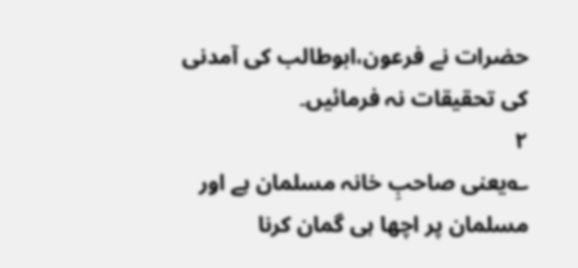حضرات نے فرعون،ابوطالب کی آمدنی کی تحقیقات نہ فرمائیں۔
۲
؎یعنی صاحبِ خانہ مسلمان ہے اور مسلمان پر اچھا ہی گمان کرنا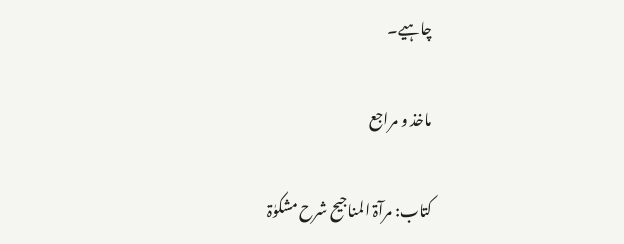چاہیے۔

ماخذ و مراجع

کتاب: مرآۃ المناجیح شرح مشکوٰۃ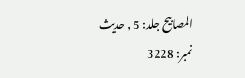المصابیح جلد: 5 , حدیث نمبر: 3228